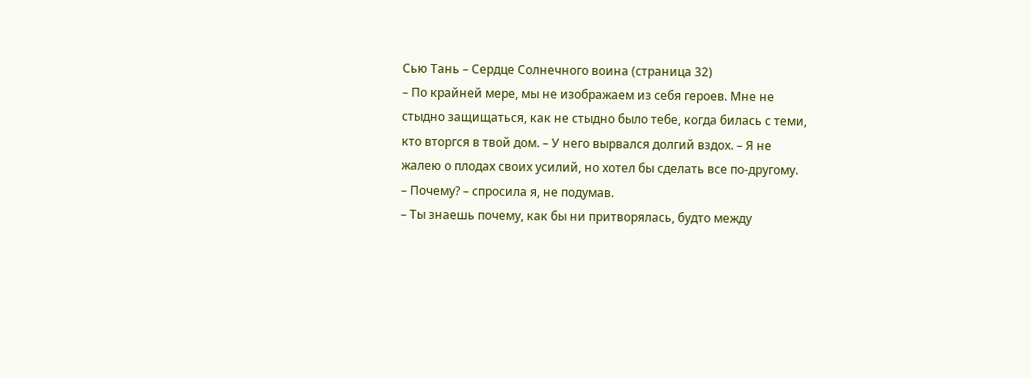Сью Тань – Сердце Солнечного воина (страница 32)
– По крайней мере, мы не изображаем из себя героев. Мне не стыдно защищаться, как не стыдно было тебе, когда билась с теми, кто вторгся в твой дом. – У него вырвался долгий вздох. – Я не жалею о плодах своих усилий, но хотел бы сделать все по-другому.
– Почему? – спросила я, не подумав.
– Ты знаешь почему, как бы ни притворялась, будто между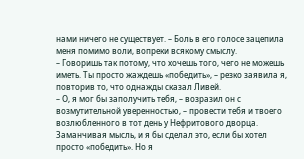нами ничего не существует. – Боль в его голосе зацепила меня помимо воли, вопреки всякому смыслу.
– Говоришь так потому, что хочешь того, чего не можешь иметь. Ты просто жаждешь «победить», – резко заявила я, повторив то, что однажды сказал Ливей.
– О, я мог бы заполучить тебя, – возразил он с возмутительной уверенностью, – провести тебя и твоего возлюбленного в тот день у Нефритового дворца. Заманчивая мысль, и я бы сделал это, если бы хотел просто «победить». Но я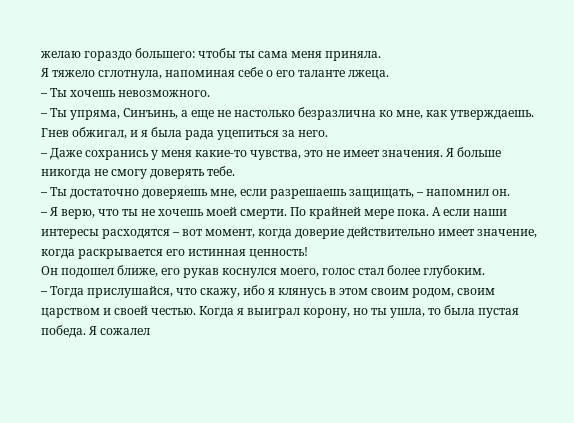желаю гораздо большего: чтобы ты сама меня приняла.
Я тяжело сглотнула, напоминая себе о его таланте лжеца.
– Ты хочешь невозможного.
– Ты упряма, Синъинь, а еще не настолько безразлична ко мне, как утверждаешь.
Гнев обжигал, и я была рада уцепиться за него.
– Даже сохранись у меня какие-то чувства, это не имеет значения. Я больше никогда не смогу доверять тебе.
– Ты достаточно доверяешь мне, если разрешаешь защищать, – напомнил он.
– Я верю, что ты не хочешь моей смерти. По крайней мере пока. А если наши интересы расходятся – вот момент, когда доверие действительно имеет значение, когда раскрывается его истинная ценность!
Он подошел ближе, его рукав коснулся моего, голос стал более глубоким.
– Тогда прислушайся, что скажу, ибо я клянусь в этом своим родом, своим царством и своей честью. Когда я выиграл корону, но ты ушла, то была пустая победа. Я сожалел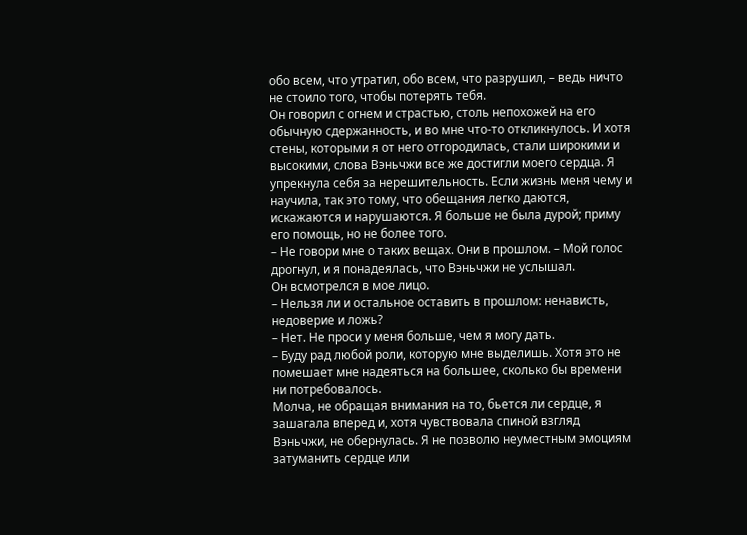обо всем, что утратил, обо всем, что разрушил, – ведь ничто не стоило того, чтобы потерять тебя.
Он говорил с огнем и страстью, столь непохожей на его обычную сдержанность, и во мне что-то откликнулось. И хотя стены, которыми я от него отгородилась, стали широкими и высокими, слова Вэньчжи все же достигли моего сердца. Я упрекнула себя за нерешительность. Если жизнь меня чему и научила, так это тому, что обещания легко даются, искажаются и нарушаются. Я больше не была дурой; приму его помощь, но не более того.
– Не говори мне о таких вещах. Они в прошлом. – Мой голос дрогнул, и я понадеялась, что Вэньчжи не услышал.
Он всмотрелся в мое лицо.
– Нельзя ли и остальное оставить в прошлом: ненависть, недоверие и ложь?
– Нет. Не проси у меня больше, чем я могу дать.
– Буду рад любой роли, которую мне выделишь. Хотя это не помешает мне надеяться на большее, сколько бы времени ни потребовалось.
Молча, не обращая внимания на то, бьется ли сердце, я зашагала вперед и, хотя чувствовала спиной взгляд Вэньчжи, не обернулась. Я не позволю неуместным эмоциям затуманить сердце или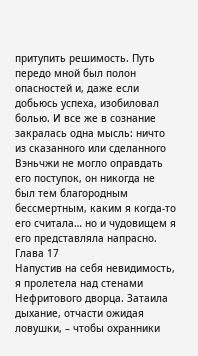притупить решимость. Путь передо мной был полон опасностей и, даже если добьюсь успеха, изобиловал болью. И все же в сознание закралась одна мысль: ничто из сказанного или сделанного Вэньчжи не могло оправдать его поступок, он никогда не был тем благородным бессмертным, каким я когда-то его считала… но и чудовищем я его представляла напрасно.
Глава 17
Напустив на себя невидимость, я пролетела над стенами Нефритового дворца. Затаила дыхание, отчасти ожидая ловушки, – чтобы охранники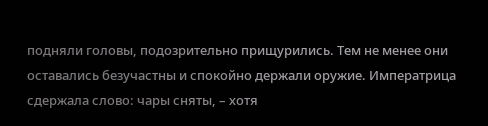подняли головы, подозрительно прищурились. Тем не менее они оставались безучастны и спокойно держали оружие. Императрица сдержала слово: чары сняты, – хотя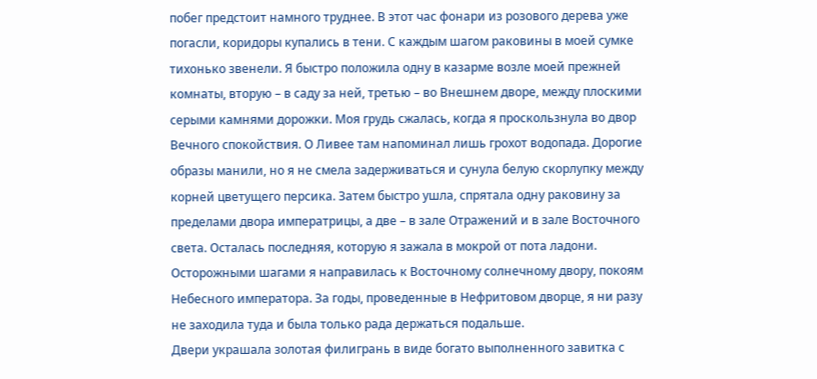побег предстоит намного труднее. В этот час фонари из розового дерева уже погасли, коридоры купались в тени. С каждым шагом раковины в моей сумке тихонько звенели. Я быстро положила одну в казарме возле моей прежней комнаты, вторую – в саду за ней, третью – во Внешнем дворе, между плоскими серыми камнями дорожки. Моя грудь сжалась, когда я проскользнула во двор Вечного спокойствия. О Ливее там напоминал лишь грохот водопада. Дорогие образы манили, но я не смела задерживаться и сунула белую скорлупку между корней цветущего персика. Затем быстро ушла, спрятала одну раковину за пределами двора императрицы, а две – в зале Отражений и в зале Восточного света. Осталась последняя, которую я зажала в мокрой от пота ладони. Осторожными шагами я направилась к Восточному солнечному двору, покоям Небесного императора. За годы, проведенные в Нефритовом дворце, я ни разу не заходила туда и была только рада держаться подальше.
Двери украшала золотая филигрань в виде богато выполненного завитка с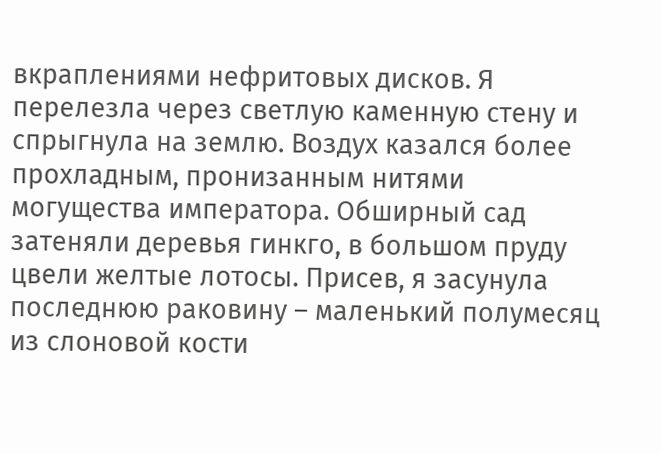вкраплениями нефритовых дисков. Я перелезла через светлую каменную стену и спрыгнула на землю. Воздух казался более прохладным, пронизанным нитями могущества императора. Обширный сад затеняли деревья гинкго, в большом пруду цвели желтые лотосы. Присев, я засунула последнюю раковину – маленький полумесяц из слоновой кости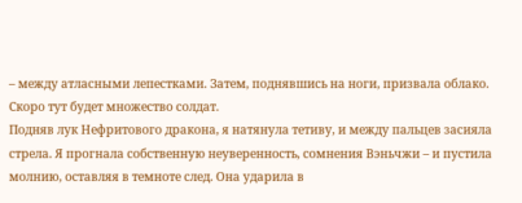– между атласными лепестками. Затем, поднявшись на ноги, призвала облако. Скоро тут будет множество солдат.
Подняв лук Нефритового дракона, я натянула тетиву, и между пальцев засияла стрела. Я прогнала собственную неуверенность, сомнения Вэньчжи – и пустила молнию, оставляя в темноте след. Она ударила в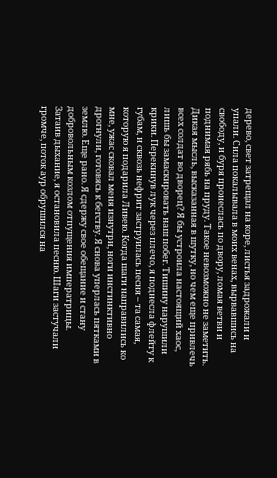дерево, свет затрещал на коре, листья задрожали и упали. Сила покалывала в моих венах, вырвавшись на свободу, и буря пронеслась по двору, ломая ветви и поднимая рябь на пруду. Такое невозможно не заметить. Дикая мысль, высказанная в шутку, но чем еще привлечь всех солдат во дворец? Я бы устроила настоящий хаос, лишь бы замаскировать наш побег. Тишину нарушили крики. Перекинув лук через плечо, я поднесла флейту к губам, и сквозь нефрит заструилась песня – та самая, которую я подарила Ливею. Когда шаги направились ко мне, ужас сковал меня изнутри, ноги инстинктивно дрогнули, готовясь к бегству. Я снова уперлась пятками в землю. Еще рано. Я сдержу свое обещание и стану добровольным козлом отпущения императрицы.
Затаив дыхание, я остановила песню. Шаги застучали громче, поток аур обрушился на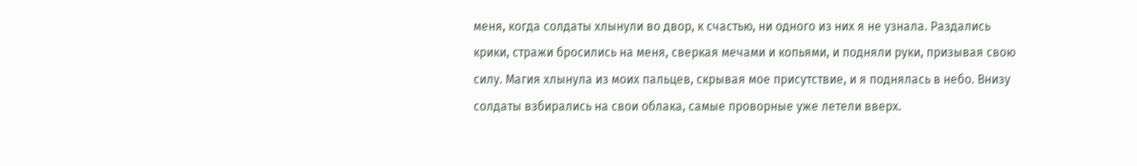меня, когда солдаты хлынули во двор, к счастью, ни одного из них я не узнала. Раздались крики, стражи бросились на меня, сверкая мечами и копьями, и подняли руки, призывая свою силу. Магия хлынула из моих пальцев, скрывая мое присутствие, и я поднялась в небо. Внизу солдаты взбирались на свои облака, самые проворные уже летели вверх.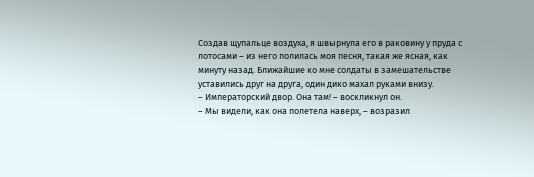Создав щупальце воздуха, я швырнула его в раковину у пруда с лотосами – из него полилась моя песня, такая же ясная, как минуту назад. Ближайшие ко мне солдаты в замешательстве уставились друг на друга, один дико махал руками внизу.
– Императорский двор. Она там! – воскликнул он.
– Мы видели, как она полетела наверх, – возразил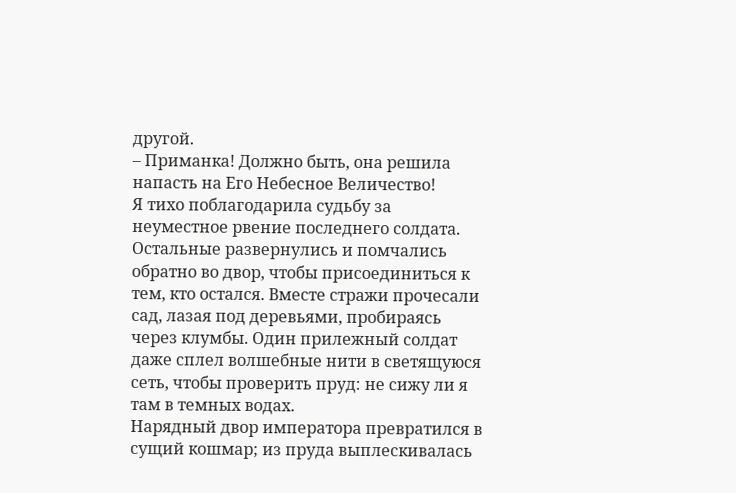другой.
– Приманка! Должно быть, она решила напасть на Его Небесное Величество!
Я тихо поблагодарила судьбу за неуместное рвение последнего солдата. Остальные развернулись и помчались обратно во двор, чтобы присоединиться к тем, кто остался. Вместе стражи прочесали сад, лазая под деревьями, пробираясь через клумбы. Один прилежный солдат даже сплел волшебные нити в светящуюся сеть, чтобы проверить пруд: не сижу ли я там в темных водах.
Нарядный двор императора превратился в сущий кошмар; из пруда выплескивалась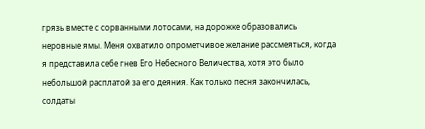грязь вместе с сорванными лотосами, на дорожке образовались неровные ямы. Меня охватило опрометчивое желание рассмеяться, когда я представила себе гнев Его Небесного Величества, хотя это было небольшой расплатой за его деяния. Как только песня закончилась, солдаты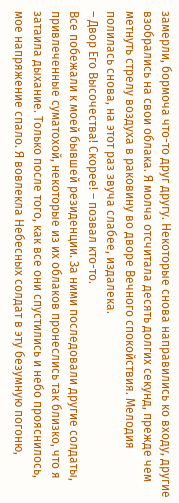замерли, бормоча что-то друг другу. Некоторые снова направились ко входу, другие взобрались на свои облака. Я молча отсчитала десять долгих секунд, прежде чем метнуть стрелу воздуха в раковину во дворе Вечного спокойствия. Мелодия полилась снова, на этот раз звуча слабее, издалека.
– Двор Его Высочества! Скорее! – позвал кто-то.
Все побежали к моей бывшей резиденции. За ними последовали другие солдаты, привлеченные суматохой, некоторые из их облаков пронеслись так близко, что я затаила дыхание. Только после того, как все они спустились и небо прояснилось, мое напряжение спало. Я вовлекла Небесных солдат в эту безумную погоню,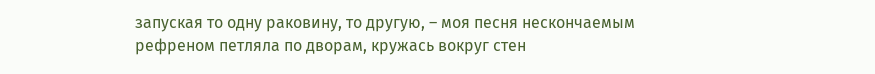запуская то одну раковину, то другую, – моя песня нескончаемым рефреном петляла по дворам, кружась вокруг стен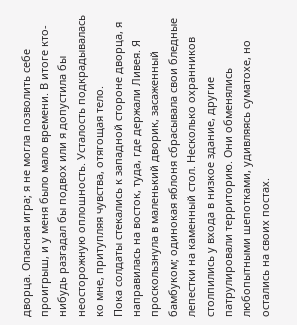дворца. Опасная игра; я не могла позволить себе проигрыш, и у меня было мало времени. В итоге кто-нибудь разгадал бы подвох или я допустила бы неосторожную оплошность. Усталость подкрадывалась ко мне, притупляя чувства, отягощая тело.
Пока солдаты стекались к западной стороне дворца, я направилась на восток, туда, где держали Ливея. Я проскользнула в маленький дворик, засаженный бамбуком; одинокая яблоня сбрасывала свои бледные лепестки на каменный стол. Несколько охранников столпились у входа в низкое здание, другие патрулировали территорию. Они обменялись любопытными шепотками, удивляясь суматохе, но остались на своих постах.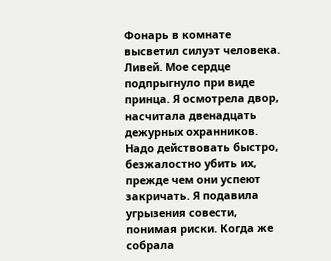Фонарь в комнате высветил силуэт человека. Ливей. Мое сердце подпрыгнуло при виде принца. Я осмотрела двор, насчитала двенадцать дежурных охранников. Надо действовать быстро, безжалостно убить их, прежде чем они успеют закричать. Я подавила угрызения совести, понимая риски. Когда же собрала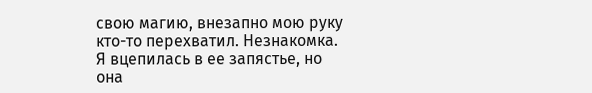свою магию, внезапно мою руку кто-то перехватил. Незнакомка. Я вцепилась в ее запястье, но она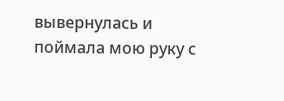вывернулась и поймала мою руку с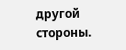другой стороны.